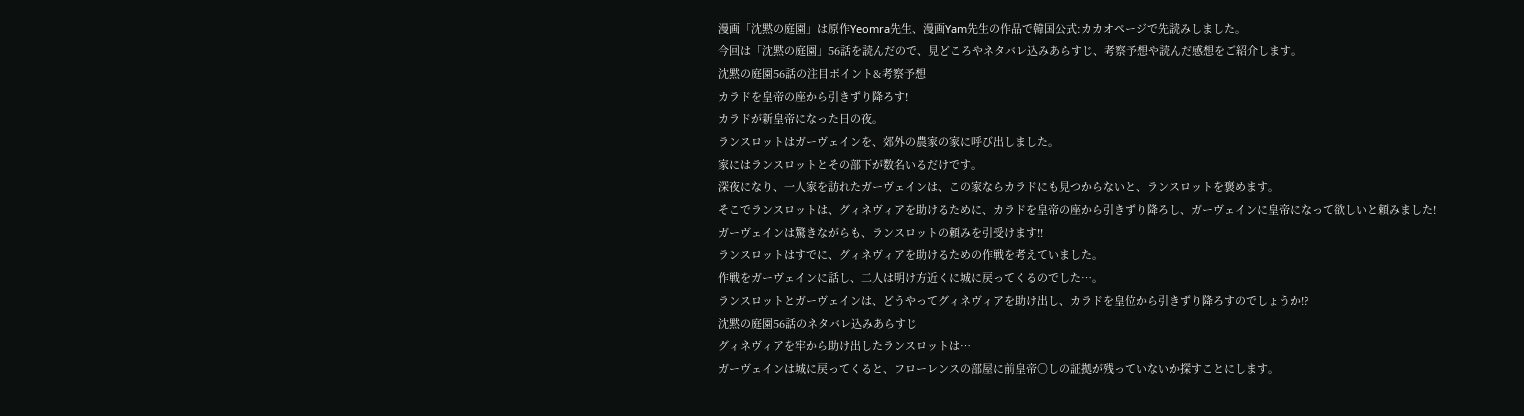漫画「沈黙の庭園」は原作Yeomra先生、漫画Yam先生の作品で韓国公式:カカオページで先読みしました。
今回は「沈黙の庭園」56話を読んだので、見どころやネタバレ込みあらすじ、考察予想や読んだ感想をご紹介します。
沈黙の庭園56話の注目ポイント&考察予想
カラドを皇帝の座から引きずり降ろす!
カラドが新皇帝になった日の夜。
ランスロットはガーヴェインを、郊外の農家の家に呼び出しました。
家にはランスロットとその部下が数名いるだけです。
深夜になり、一人家を訪れたガーヴェインは、この家ならカラドにも見つからないと、ランスロットを褒めます。
そこでランスロットは、グィネヴィアを助けるために、カラドを皇帝の座から引きずり降ろし、ガーヴェインに皇帝になって欲しいと頼みました!
ガーヴェインは驚きながらも、ランスロットの頼みを引受けます!!
ランスロットはすでに、グィネヴィアを助けるための作戦を考えていました。
作戦をガーヴェインに話し、二人は明け方近くに城に戻ってくるのでした…。
ランスロットとガーヴェインは、どうやってグィネヴィアを助け出し、カラドを皇位から引きずり降ろすのでしょうか!?
沈黙の庭園56話のネタバレ込みあらすじ
グィネヴィアを牢から助け出したランスロットは…
ガーヴェインは城に戻ってくると、フローレンスの部屋に前皇帝○しの証拠が残っていないか探すことにします。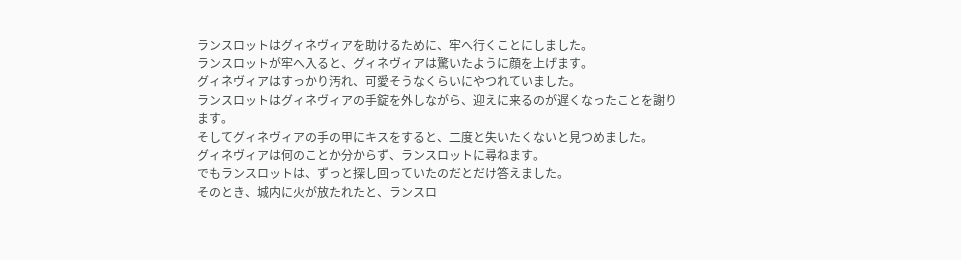ランスロットはグィネヴィアを助けるために、牢へ行くことにしました。
ランスロットが牢へ入ると、グィネヴィアは驚いたように顔を上げます。
グィネヴィアはすっかり汚れ、可愛そうなくらいにやつれていました。
ランスロットはグィネヴィアの手錠を外しながら、迎えに来るのが遅くなったことを謝ります。
そしてグィネヴィアの手の甲にキスをすると、二度と失いたくないと見つめました。
グィネヴィアは何のことか分からず、ランスロットに尋ねます。
でもランスロットは、ずっと探し回っていたのだとだけ答えました。
そのとき、城内に火が放たれたと、ランスロ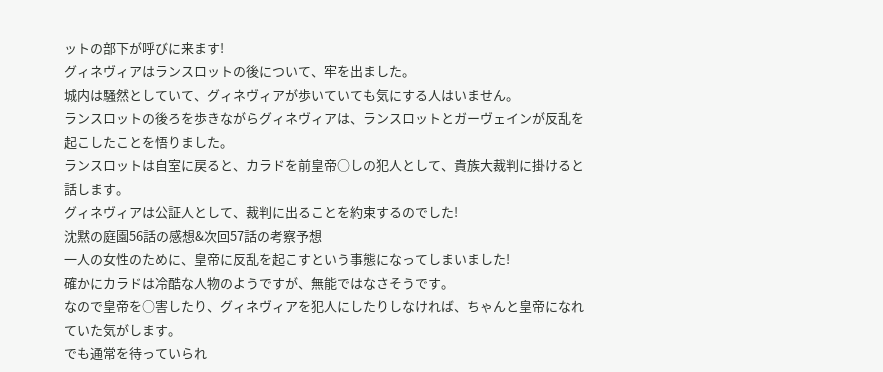ットの部下が呼びに来ます!
グィネヴィアはランスロットの後について、牢を出ました。
城内は騒然としていて、グィネヴィアが歩いていても気にする人はいません。
ランスロットの後ろを歩きながらグィネヴィアは、ランスロットとガーヴェインが反乱を起こしたことを悟りました。
ランスロットは自室に戻ると、カラドを前皇帝○しの犯人として、貴族大裁判に掛けると話します。
グィネヴィアは公証人として、裁判に出ることを約束するのでした!
沈黙の庭園56話の感想&次回57話の考察予想
一人の女性のために、皇帝に反乱を起こすという事態になってしまいました!
確かにカラドは冷酷な人物のようですが、無能ではなさそうです。
なので皇帝を○害したり、グィネヴィアを犯人にしたりしなければ、ちゃんと皇帝になれていた気がします。
でも通常を待っていられ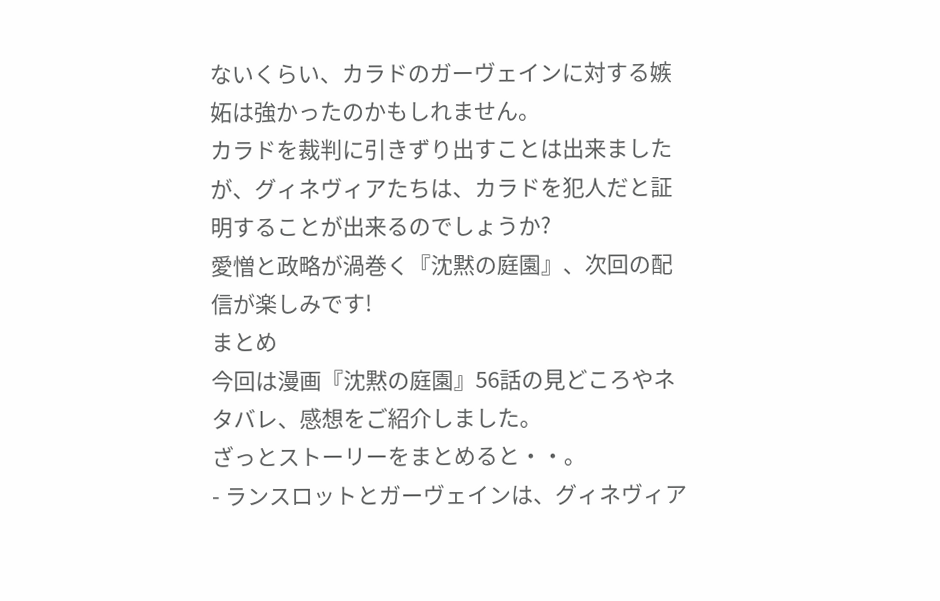ないくらい、カラドのガーヴェインに対する嫉妬は強かったのかもしれません。
カラドを裁判に引きずり出すことは出来ましたが、グィネヴィアたちは、カラドを犯人だと証明することが出来るのでしょうか?
愛憎と政略が渦巻く『沈黙の庭園』、次回の配信が楽しみです!
まとめ
今回は漫画『沈黙の庭園』56話の見どころやネタバレ、感想をご紹介しました。
ざっとストーリーをまとめると・・。
- ランスロットとガーヴェインは、グィネヴィア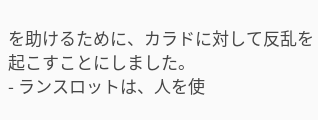を助けるために、カラドに対して反乱を起こすことにしました。
- ランスロットは、人を使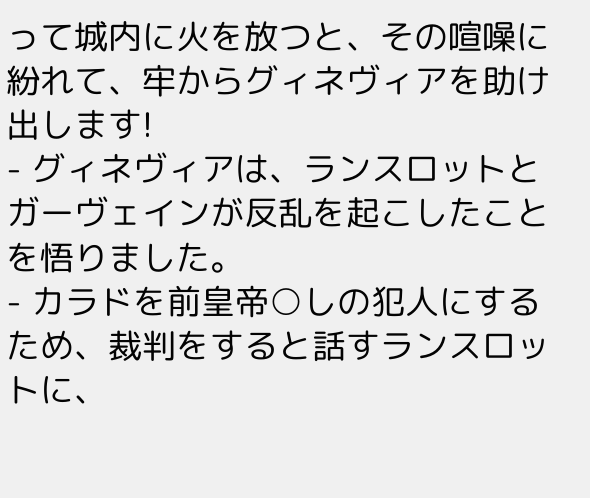って城内に火を放つと、その喧噪に紛れて、牢からグィネヴィアを助け出します!
- グィネヴィアは、ランスロットとガーヴェインが反乱を起こしたことを悟りました。
- カラドを前皇帝○しの犯人にするため、裁判をすると話すランスロットに、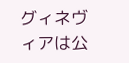グィネヴィアは公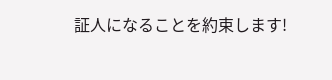証人になることを約束します!